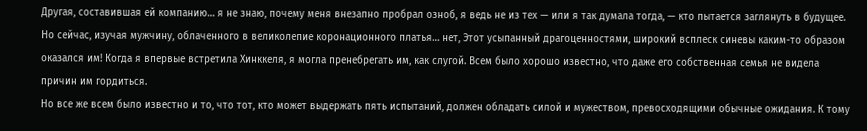Другая, составившая ей компанию… я не знаю, почему меня внезапно пробрал озноб, я ведь не из тех — или я так думала тогда, — кто пытается заглянуть в будущее. Но сейчас, изучая мужчину, облаченного в великолепие коронационного платья… нет, Этот усыпанный драгоценностями, широкий всплеск синевы каким-то образом оказался им! Когда я впервые встретила Хинккеля, я могла пренебрегать им, как слугой. Всем было хорошо известно, что даже его собственная семья не видела причин им гордиться.
Но все же всем было известно и то, что тот, кто может выдержать пять испытаний, должен обладать силой и мужеством, превосходящими обычные ожидания. К тому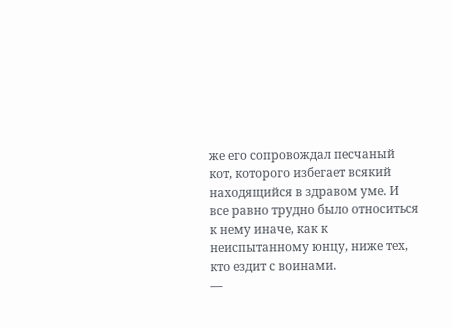же его сопровождал песчаный кот, которого избегает всякий находящийся в здравом уме. И все равно трудно было относиться к нему иначе, как к неиспытанному юнцу, ниже тех, кто ездит с воинами.
—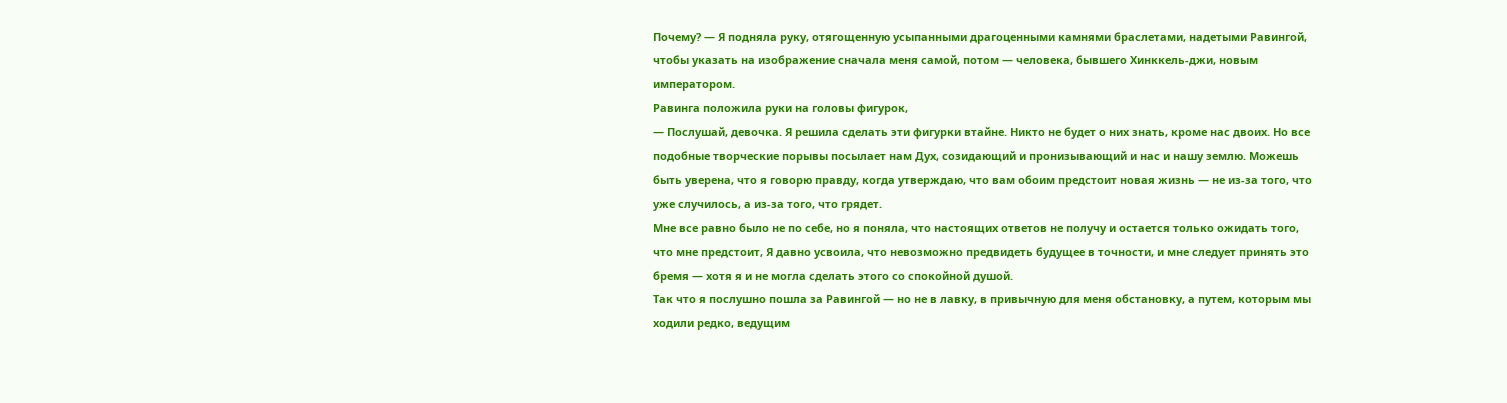Почему? — Я подняла руку, отягощенную усыпанными драгоценными камнями браслетами, надетыми Равингой, чтобы указать на изображение сначала меня самой, потом — человека, бывшего Хинккель-джи, новым императором.
Равинга положила руки на головы фигурок,
— Послушай, девочка. Я решила сделать эти фигурки втайне. Никто не будет о них знать, кроме нас двоих. Но все подобные творческие порывы посылает нам Дух, созидающий и пронизывающий и нас и нашу землю. Можешь быть уверена, что я говорю правду, когда утверждаю, что вам обоим предстоит новая жизнь — не из-за того, что уже случилось, а из-за того, что грядет.
Мне все равно было не по себе, но я поняла, что настоящих ответов не получу и остается только ожидать того, что мне предстоит, Я давно усвоила, что невозможно предвидеть будущее в точности, и мне следует принять это бремя — хотя я и не могла сделать этого со спокойной душой.
Так что я послушно пошла за Равингой — но не в лавку, в привычную для меня обстановку, а путем, которым мы ходили редко, ведущим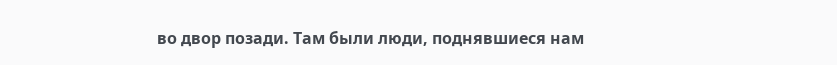во двор позади. Там были люди, поднявшиеся нам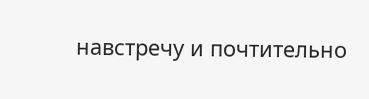навстречу и почтительно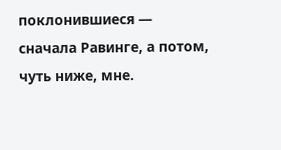поклонившиеся — сначала Равинге, а потом, чуть ниже, мне.